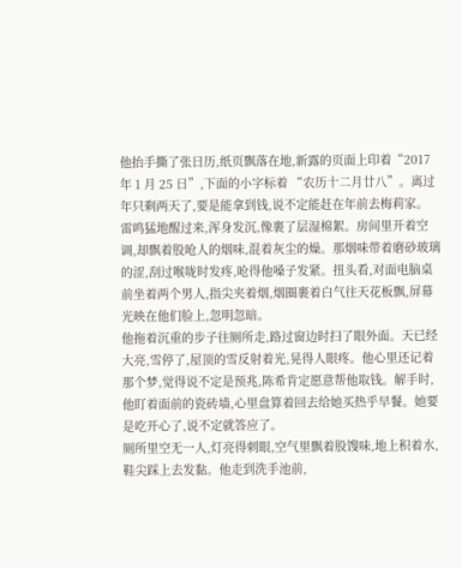他抬手撕了张日历,纸页飘落在地,新露的页面上印着“2017 年 1 月 25 日”,下面的小字标着 “农历十二月廿八”。离过年只剩两天了,要是能拿到钱,说不定能赶在年前去梅莉家。
雷鸣猛地醒过来,浑身发沉,像裹了层湿棉絮。房间里开着空调,却飘着股呛人的烟味,混着灰尘的燥。那烟味带着磨砂玻璃的涩,刮过喉咙时发疼,呛得他嗓子发紧。扭头看,对面电脑桌前坐着两个男人,指尖夹着烟,烟圈裹着白气往天花板飘,屏幕光映在他们脸上,忽明忽暗。
他拖着沉重的步子往厕所走,路过窗边时扫了眼外面。天已经大亮,雪停了,屋顶的雪反射着光,晃得人眼疼。他心里还记着那个梦,觉得说不定是预兆,陈希肯定愿意帮他取钱。解手时,他盯着面前的瓷砖墙,心里盘算着回去给她买热乎早餐。她要是吃开心了,说不定就答应了。
厕所里空无一人,灯亮得刺眼,空气里飘着股馊味,地上积着水,鞋尖踩上去发黏。他走到洗手池前,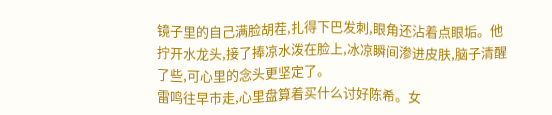镜子里的自己满脸胡茬,扎得下巴发刺,眼角还沾着点眼垢。他拧开水龙头,接了捧凉水泼在脸上,冰凉瞬间渗进皮肤,脑子清醒了些,可心里的念头更坚定了。
雷鸣往早市走,心里盘算着买什么讨好陈希。女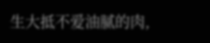生大抵不爱油腻的肉,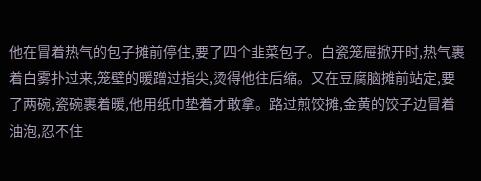他在冒着热气的包子摊前停住,要了四个韭菜包子。白瓷笼屉掀开时,热气裹着白雾扑过来,笼壁的暖蹭过指尖,烫得他往后缩。又在豆腐脑摊前站定,要了两碗,瓷碗裹着暖,他用纸巾垫着才敢拿。路过煎饺摊,金黄的饺子边冒着油泡,忍不住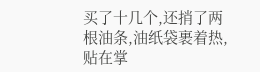买了十几个,还捎了两根油条,油纸袋裹着热,贴在掌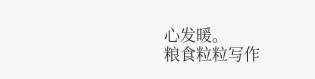心发暖。
粮食粒粒写作